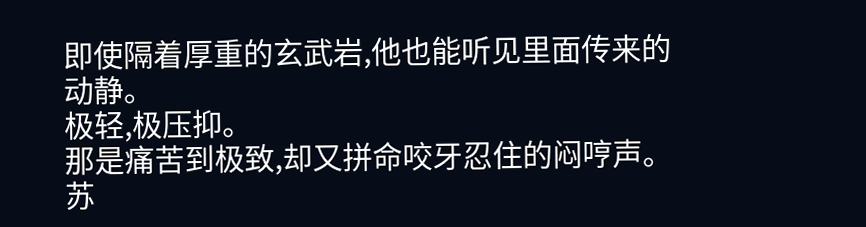即使隔着厚重的玄武岩,他也能听见里面传来的动静。
极轻,极压抑。
那是痛苦到极致,却又拼命咬牙忍住的闷哼声。
苏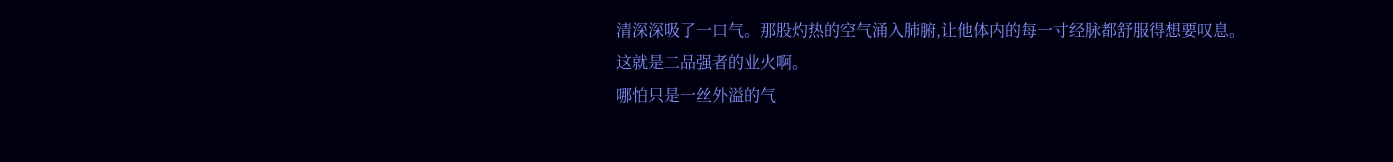清深深吸了一口气。那股灼热的空气涌入肺腑,让他体内的每一寸经脉都舒服得想要叹息。
这就是二品强者的业火啊。
哪怕只是一丝外溢的气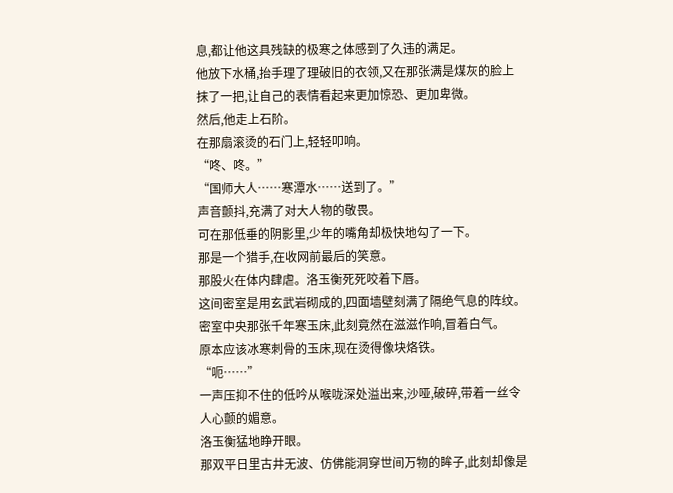息,都让他这具残缺的极寒之体感到了久违的满足。
他放下水桶,抬手理了理破旧的衣领,又在那张满是煤灰的脸上抹了一把,让自己的表情看起来更加惊恐、更加卑微。
然后,他走上石阶。
在那扇滚烫的石门上,轻轻叩响。
“咚、咚。”
“国师大人……寒潭水……送到了。”
声音颤抖,充满了对大人物的敬畏。
可在那低垂的阴影里,少年的嘴角却极快地勾了一下。
那是一个猎手,在收网前最后的笑意。
那股火在体内肆虐。洛玉衡死死咬着下唇。
这间密室是用玄武岩砌成的,四面墙壁刻满了隔绝气息的阵纹。密室中央那张千年寒玉床,此刻竟然在滋滋作响,冒着白气。
原本应该冰寒刺骨的玉床,现在烫得像块烙铁。
“呃……”
一声压抑不住的低吟从喉咙深处溢出来,沙哑,破碎,带着一丝令人心颤的媚意。
洛玉衡猛地睁开眼。
那双平日里古井无波、仿佛能洞穿世间万物的眸子,此刻却像是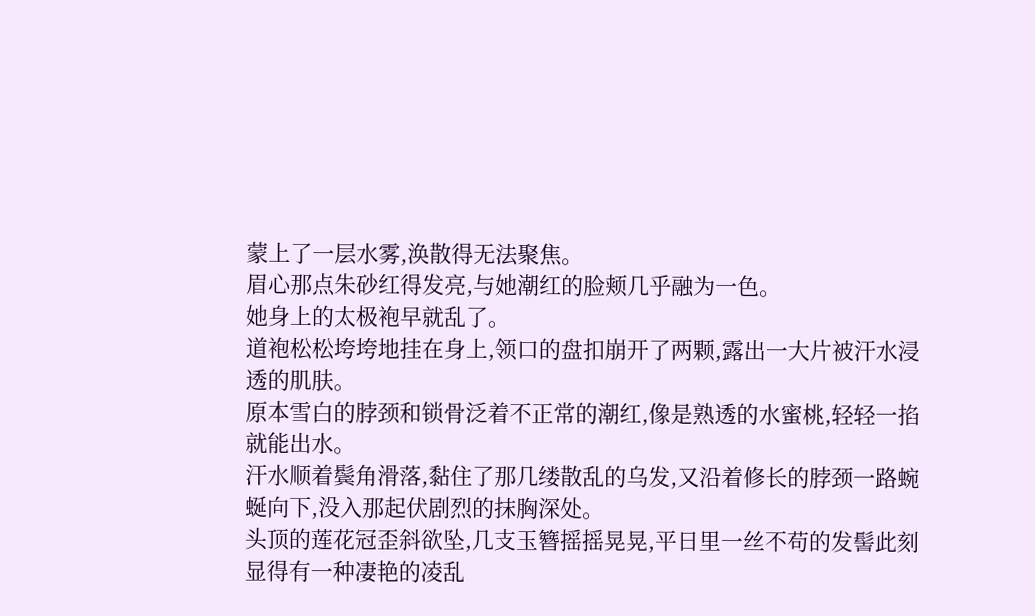蒙上了一层水雾,涣散得无法聚焦。
眉心那点朱砂红得发亮,与她潮红的脸颊几乎融为一色。
她身上的太极袍早就乱了。
道袍松松垮垮地挂在身上,领口的盘扣崩开了两颗,露出一大片被汗水浸透的肌肤。
原本雪白的脖颈和锁骨泛着不正常的潮红,像是熟透的水蜜桃,轻轻一掐就能出水。
汗水顺着鬓角滑落,黏住了那几缕散乱的乌发,又沿着修长的脖颈一路蜿蜒向下,没入那起伏剧烈的抹胸深处。
头顶的莲花冠歪斜欲坠,几支玉簪摇摇晃晃,平日里一丝不苟的发髻此刻显得有一种凄艳的凌乱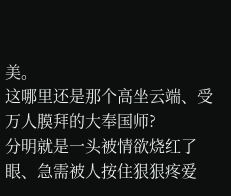美。
这哪里还是那个高坐云端、受万人膜拜的大奉国师?
分明就是一头被情欲烧红了眼、急需被人按住狠狠疼爱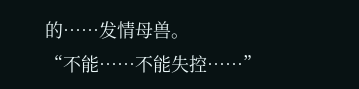的……发情母兽。
“不能……不能失控……”